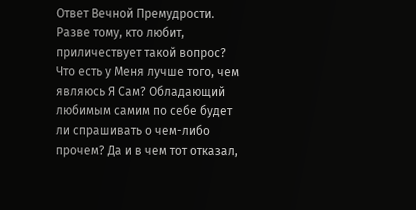Ответ Вечной Премудрости. Разве тому, кто любит, приличествует такой вопрос? Что есть у Меня лучше того, чем являюсь Я Сам? Обладающий любимым самим по себе будет ли спрашивать о чем-либо прочем? Да и в чем тот отказал,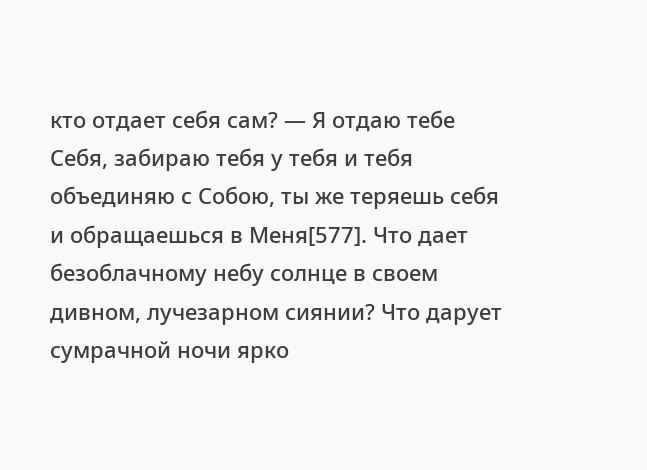кто отдает себя сам? — Я отдаю тебе Себя, забираю тебя у тебя и тебя объединяю с Собою, ты же теряешь себя и обращаешься в Меня[577]. Что дает безоблачному небу солнце в своем дивном, лучезарном сиянии? Что дарует сумрачной ночи ярко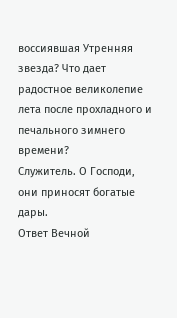воссиявшая Утренняя звезда? Что дает радостное великолепие лета после прохладного и печального зимнего времени?
Служитель. О Господи, они приносят богатые дары.
Ответ Вечной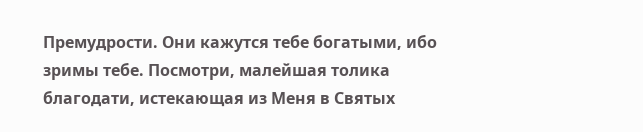Премудрости. Они кажутся тебе богатыми, ибо зримы тебе. Посмотри, малейшая толика благодати, истекающая из Меня в Святых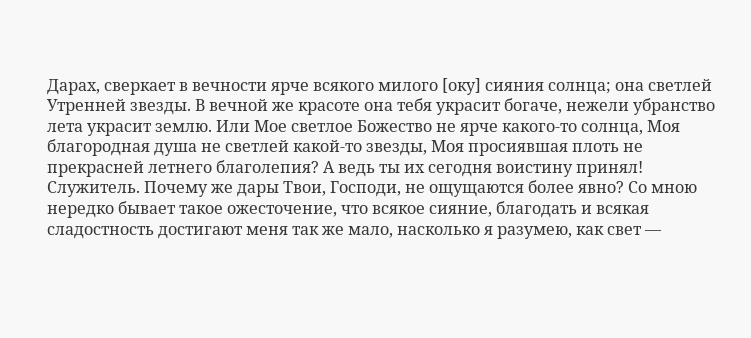Дарах, сверкает в вечности ярче всякого милого [оку] сияния солнца; она светлей Утренней звезды. В вечной же красоте она тебя украсит богаче, нежели убранство лета украсит землю. Или Мое светлое Божество не ярче какого-то солнца, Моя благородная душа не светлей какой-то звезды, Моя просиявшая плоть не прекрасней летнего благолепия? А ведь ты их сегодня воистину принял!
Служитель. Почему же дары Твои, Господи, не ощущаются более явно? Со мною нередко бывает такое ожесточение, что всякое сияние, благодать и всякая сладостность достигают меня так же мало, насколько я разумею, как свет —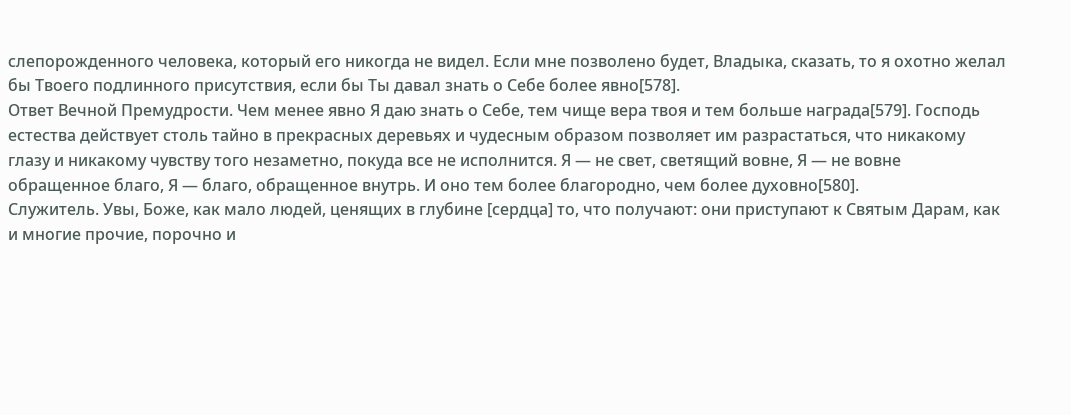слепорожденного человека, который его никогда не видел. Если мне позволено будет, Владыка, сказать, то я охотно желал бы Твоего подлинного присутствия, если бы Ты давал знать о Себе более явно[578].
Ответ Вечной Премудрости. Чем менее явно Я даю знать о Себе, тем чище вера твоя и тем больше награда[579]. Господь естества действует столь тайно в прекрасных деревьях и чудесным образом позволяет им разрастаться, что никакому глазу и никакому чувству того незаметно, покуда все не исполнится. Я — не свет, светящий вовне, Я — не вовне обращенное благо, Я — благо, обращенное внутрь. И оно тем более благородно, чем более духовно[580].
Служитель. Увы, Боже, как мало людей, ценящих в глубине [сердца] то, что получают: они приступают к Святым Дарам, как и многие прочие, порочно и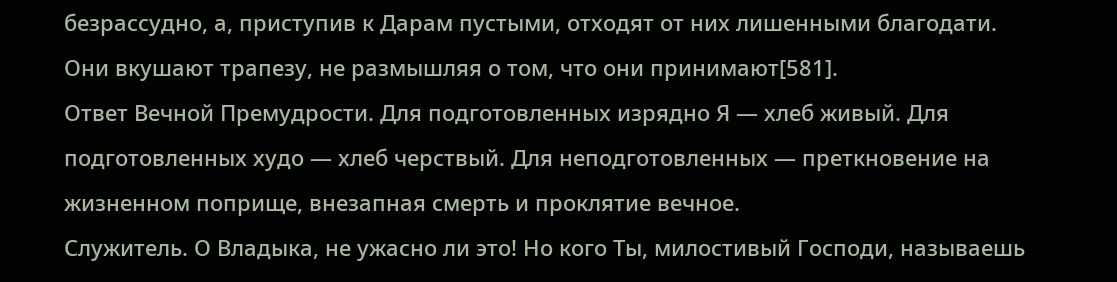безрассудно, а, приступив к Дарам пустыми, отходят от них лишенными благодати. Они вкушают трапезу, не размышляя о том, что они принимают[581].
Ответ Вечной Премудрости. Для подготовленных изрядно Я — хлеб живый. Для подготовленных худо — хлеб черствый. Для неподготовленных — преткновение на жизненном поприще, внезапная смерть и проклятие вечное.
Служитель. О Владыка, не ужасно ли это! Но кого Ты, милостивый Господи, называешь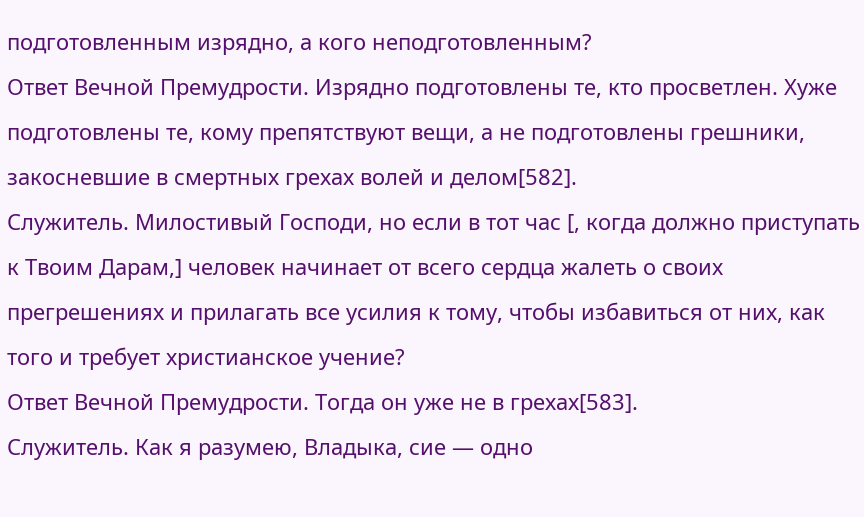подготовленным изрядно, а кого неподготовленным?
Ответ Вечной Премудрости. Изрядно подготовлены те, кто просветлен. Хуже подготовлены те, кому препятствуют вещи, а не подготовлены грешники, закосневшие в смертных грехах волей и делом[582].
Служитель. Милостивый Господи, но если в тот час [, когда должно приступать к Твоим Дарам,] человек начинает от всего сердца жалеть о своих прегрешениях и прилагать все усилия к тому, чтобы избавиться от них, как того и требует христианское учение?
Ответ Вечной Премудрости. Тогда он уже не в грехах[583].
Служитель. Как я разумею, Владыка, сие — одно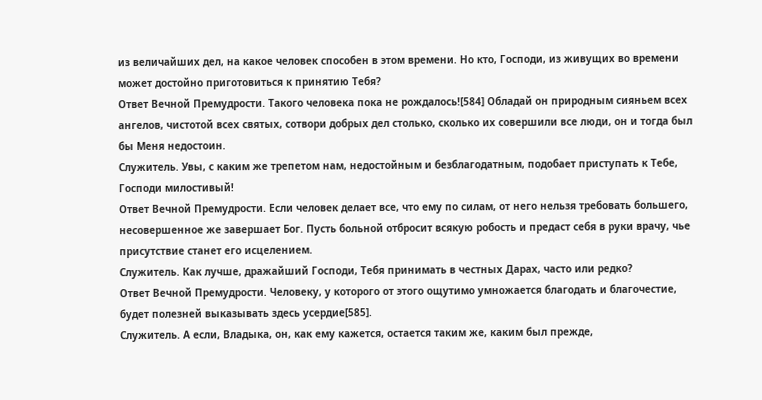из величайших дел, на какое человек способен в этом времени. Но кто, Господи, из живущих во времени может достойно приготовиться к принятию Тебя?
Ответ Вечной Премудрости. Такого человека пока не рождалось![584] Обладай он природным сияньем всех ангелов, чистотой всех святых, сотвори добрых дел столько, сколько их совершили все люди, он и тогда был бы Меня недостоин.
Служитель. Увы, с каким же трепетом нам, недостойным и безблагодатным, подобает приступать к Тебе, Господи милостивый!
Ответ Вечной Премудрости. Если человек делает все, что ему по силам, от него нельзя требовать большего, несовершенное же завершает Бог. Пусть больной отбросит всякую робость и предаст себя в руки врачу, чье присутствие станет его исцелением.
Служитель. Как лучше, дражайший Господи, Тебя принимать в честных Дарах, часто или редко?
Ответ Вечной Премудрости. Человеку, у которого от этого ощутимо умножается благодать и благочестие, будет полезней выказывать здесь усердие[585].
Служитель. А если, Владыка, он, как ему кажется, остается таким же, каким был прежде,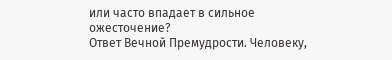или часто впадает в сильное ожесточение?
Ответ Вечной Премудрости. Человеку,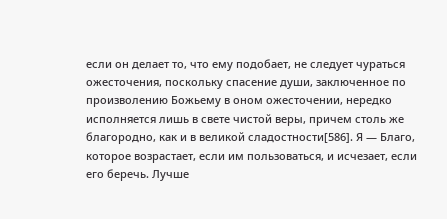если он делает то, что ему подобает, не следует чураться ожесточения, поскольку спасение души, заключенное по произволению Божьему в оном ожесточении, нередко исполняется лишь в свете чистой веры, причем столь же благородно, как и в великой сладостности[586]. Я — Благо, которое возрастает, если им пользоваться, и исчезает, если его беречь. Лучше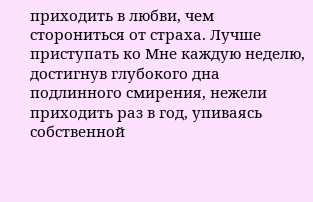приходить в любви, чем сторониться от страха. Лучше приступать ко Мне каждую неделю, достигнув глубокого дна подлинного смирения, нежели приходить раз в год, упиваясь собственной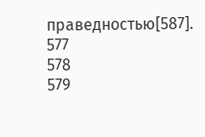праведностью[587].
577
578
579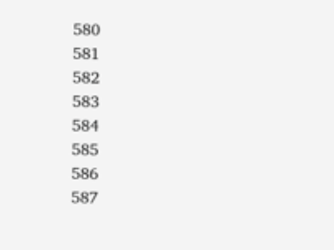580
581
582
583
584
585
586
587